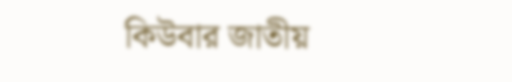কিউবার জাতীয়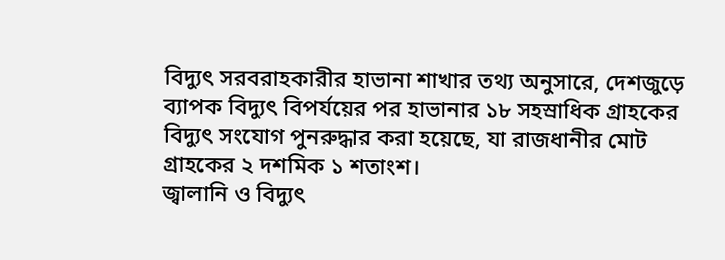বিদ্যুৎ সরবরাহকারীর হাভানা শাখার তথ্য অনুসারে, দেশজুড়ে ব্যাপক বিদ্যুৎ বিপর্যয়ের পর হাভানার ১৮ সহস্রাধিক গ্রাহকের বিদ্যুৎ সংযোগ পুনরুদ্ধার করা হয়েছে, যা রাজধানীর মোট গ্রাহকের ২ দশমিক ১ শতাংশ।
জ্বালানি ও বিদ্যুৎ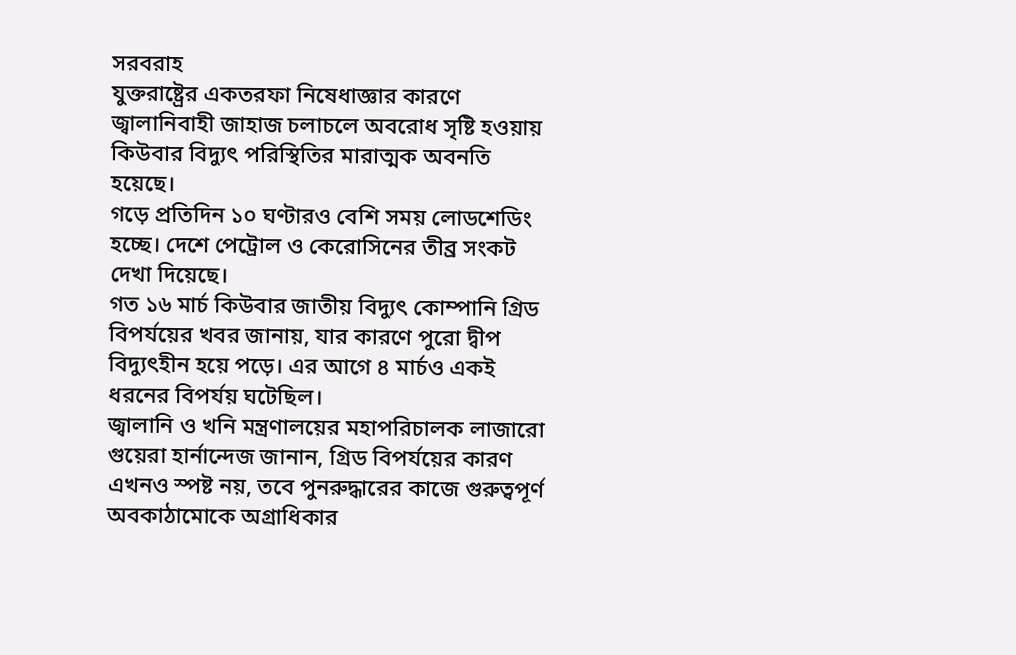সরবরাহ
যুক্তরাষ্ট্রের একতরফা নিষেধাজ্ঞার কারণে জ্বালানিবাহী জাহাজ চলাচলে অবরোধ সৃষ্টি হওয়ায় কিউবার বিদ্যুৎ পরিস্থিতির মারাত্মক অবনতি হয়েছে।
গড়ে প্রতিদিন ১০ ঘণ্টারও বেশি সময় লোডশেডিং হচ্ছে। দেশে পেট্রোল ও কেরোসিনের তীব্র সংকট দেখা দিয়েছে।
গত ১৬ মার্চ কিউবার জাতীয় বিদ্যুৎ কোম্পানি গ্রিড বিপর্যয়ের খবর জানায়, যার কারণে পুরো দ্বীপ বিদ্যুৎহীন হয়ে পড়ে। এর আগে ৪ মার্চও একই ধরনের বিপর্যয় ঘটেছিল।
জ্বালানি ও খনি মন্ত্রণালয়ের মহাপরিচালক লাজারো গুয়েরা হার্নান্দেজ জানান, গ্রিড বিপর্যয়ের কারণ এখনও স্পষ্ট নয়, তবে পুনরুদ্ধারের কাজে গুরুত্বপূর্ণ অবকাঠামোকে অগ্রাধিকার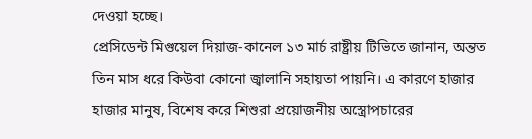দেওয়া হচ্ছে।
প্রেসিডেন্ট মিগুয়েল দিয়াজ-কানেল ১৩ মার্চ রাষ্ট্রীয় টিভিতে জানান, অন্তত তিন মাস ধরে কিউবা কোনো জ্বালানি সহায়তা পায়নি। এ কারণে হাজার হাজার মানুষ, বিশেষ করে শিশুরা প্রয়োজনীয় অস্ত্রোপচারের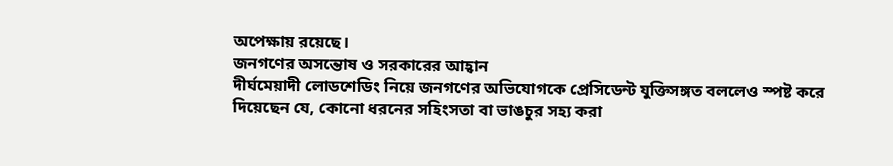অপেক্ষায় রয়েছে।
জনগণের অসন্তোষ ও সরকারের আহ্বান
দীর্ঘমেয়াদী লোডশেডিং নিয়ে জনগণের অভিযোগকে প্রেসিডেন্ট যুক্তিসঙ্গত বললেও স্পষ্ট করে দিয়েছেন যে, কোনো ধরনের সহিংসতা বা ভাঙচুর সহ্য করা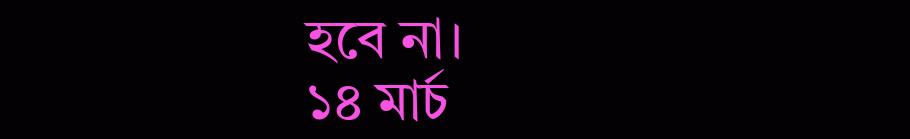হবে না।
১৪ মার্চ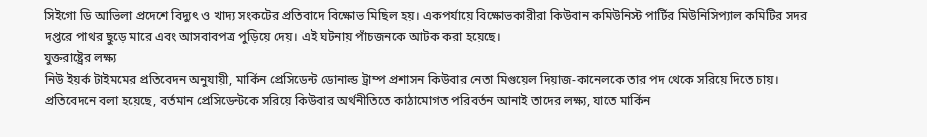সিইগো ডি আভিলা প্রদেশে বিদ্যুৎ ও খাদ্য সংকটের প্রতিবাদে বিক্ষোভ মিছিল হয়। একপর্যায়ে বিক্ষোভকারীরা কিউবান কমিউনিস্ট পার্টির মিউনিসিপ্যাল কমিটির সদর দপ্তরে পাথর ছুড়ে মারে এবং আসবাবপত্র পুড়িয়ে দেয়। এই ঘটনায় পাঁচজনকে আটক করা হয়েছে।
যুক্তরাষ্ট্রের লক্ষ্য
নিউ ইয়র্ক টাইমমের প্রতিবেদন অনুযায়ী, মার্কিন প্রেসিডেন্ট ডোনাল্ড ট্রাম্প প্রশাসন কিউবার নেতা মিগুয়েল দিয়াজ-কানেলকে তার পদ থেকে সরিয়ে দিতে চায়।
প্রতিবেদনে বলা হয়েছে, বর্তমান প্রেসিডেন্টকে সরিয়ে কিউবার অর্থনীতিতে কাঠামোগত পরিবর্তন আনাই তাদের লক্ষ্য, যাতে মার্কিন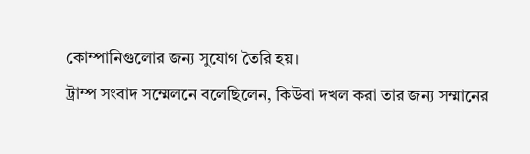কোম্পানিগুলোর জন্য সুযোগ তৈরি হয়।
ট্রাম্প সংবাদ সম্মেলনে বলেছিলেন, কিউবা দখল করা তার জন্য সম্মানের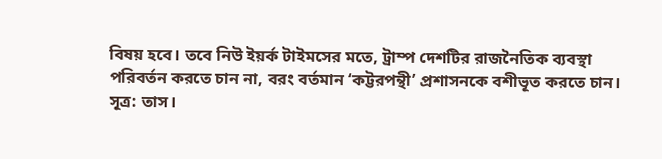বিষয় হবে। তবে নিউ ইয়র্ক টাইমসের মতে, ট্রাম্প দেশটির রাজনৈতিক ব্যবস্থা পরিবর্তন করতে চান না, বরং বর্তমান ‘কট্টরপন্থী’ প্রশাসনকে বশীভূত করতে চান।
সূত্র: তাস।